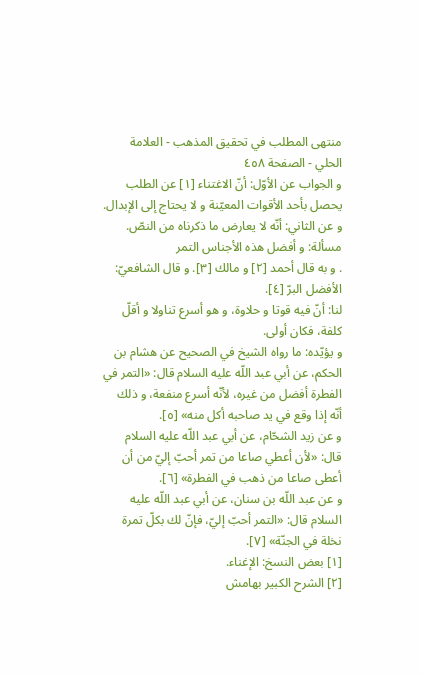منتهى المطلب في تحقيق المذهب - العلامة الحلي - الصفحة ٤٥٨
و الجواب عن الأوّل: أنّ الاغتناء [١] عن الطلب يحصل بأحد الأقوات المعيّنة و لا يحتاج إلى الإبدال.
و عن الثاني: أنّه لا يعارض ما ذكرناه من النصّ.
مسألة: و أفضل هذه الأجناس التمر
. و به قال أحمد [٢] و مالك [٣]. و قال الشافعيّ:
الأفضل البرّ [٤].
لنا: أنّ فيه قوتا و حلاوة، و هو أسرع تناولا و أقلّ كلفة، فكان أولى.
و يؤيّده: ما رواه الشيخ في الصحيح عن هشام بن الحكم، عن أبي عبد اللّه عليه السلام قال: «التمر في الفطرة أفضل من غيره، لأنّه أسرع منفعة، و ذلك أنّه إذا وقع في يد صاحبه أكل منه» [٥].
و عن زيد الشحّام، عن أبي عبد اللّه عليه السلام قال: «لأن أعطي صاعا من تمر أحبّ إليّ من أن أعطى صاعا من ذهب في الفطرة» [٦].
و عن عبد اللّه بن سنان، عن أبي عبد اللّه عليه السلام قال: «التمر أحبّ إليّ، فإنّ لك بكلّ تمرة نخلة في الجنّة» [٧].
[١] بعض النسخ: الإغناء.
[٢] الشرح الكبير بهامش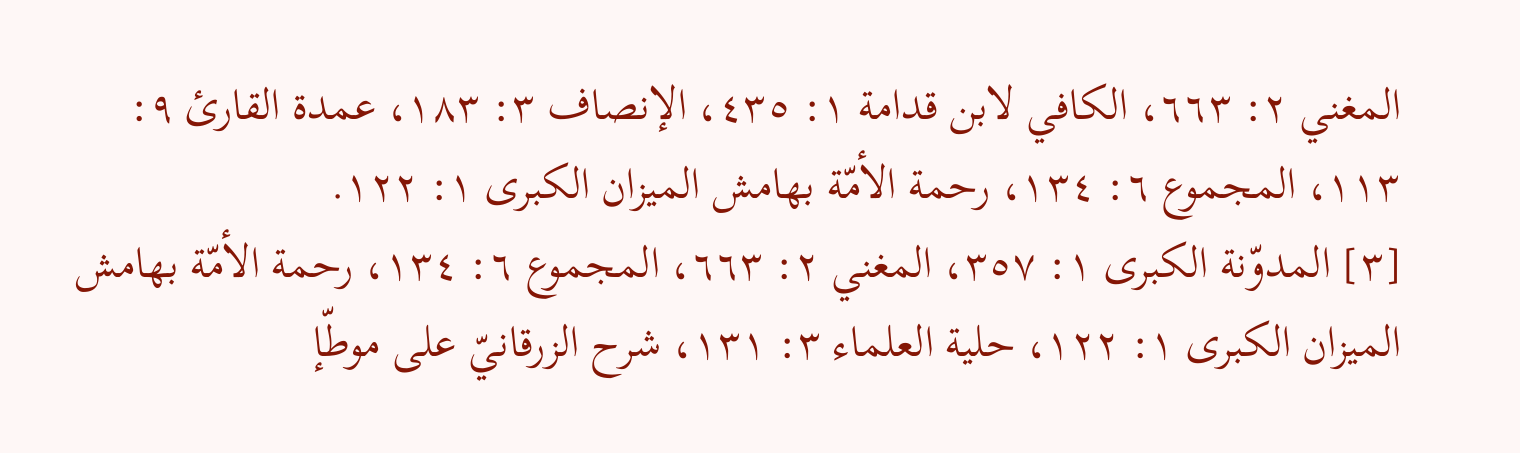المغني ٢: ٦٦٣، الكافي لابن قدامة ١: ٤٣٥، الإنصاف ٣: ١٨٣، عمدة القارئ ٩:
١١٣، المجموع ٦: ١٣٤، رحمة الأمّة بهامش الميزان الكبرى ١: ١٢٢.
[٣] المدوّنة الكبرى ١: ٣٥٧، المغني ٢: ٦٦٣، المجموع ٦: ١٣٤، رحمة الأمّة بهامش الميزان الكبرى ١: ١٢٢، حلية العلماء ٣: ١٣١، شرح الزرقانيّ على موطّإ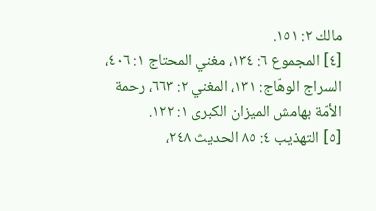مالك ٢: ١٥١.
[٤] المجموع ٦: ١٣٤، مغني المحتاج ١: ٤٠٦، السراج الوهّاج: ١٣١، المغني ٢: ٦٦٣، رحمة الأمّة بهامش الميزان الكبرى ١: ١٢٢.
[٥] التهذيب ٤: ٨٥ الحديث ٢٤٨،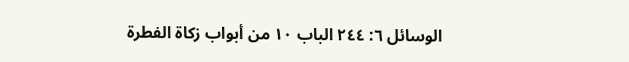الوسائل ٦: ٢٤٤ الباب ١٠ من أبواب زكاة الفطرة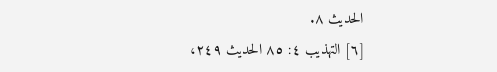الحديث ٨.
[٦] التهذيب ٤: ٨٥ الحديث ٢٤٩،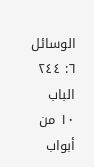الوسائل ٦: ٢٤٤ الباب ١٠ من أبواب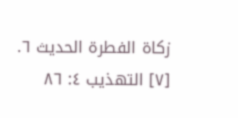زكاة الفطرة الحديث ٦.
[٧] التهذيب ٤: ٨٦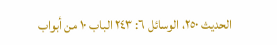الحديث ٢٥٠، الوسائل ٦: ٢٤٣ الباب ١٠ من أبواب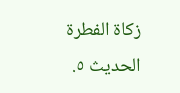زكاة الفطرة الحديث ٥.